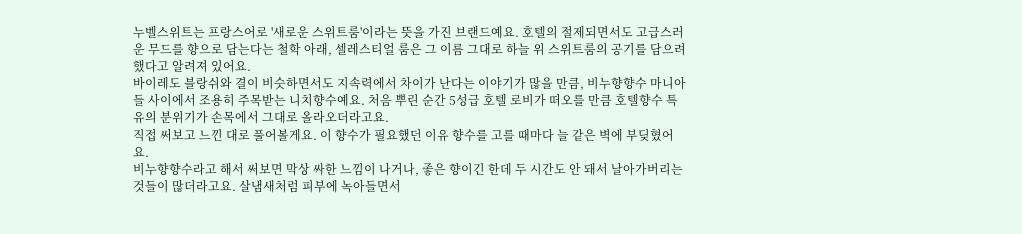누벨스위트는 프랑스어로 '새로운 스위트룸'이라는 뜻을 가진 브랜드예요. 호텔의 절제되면서도 고급스러운 무드를 향으로 담는다는 철학 아래, 셀레스티얼 룸은 그 이름 그대로 하늘 위 스위트룸의 공기를 담으려 했다고 알려져 있어요.
바이레도 블랑쉬와 결이 비슷하면서도 지속력에서 차이가 난다는 이야기가 많을 만큼, 비누향향수 마니아들 사이에서 조용히 주목받는 니치향수예요. 처음 뿌린 순간 5성급 호텔 로비가 떠오를 만큼 호텔향수 특유의 분위기가 손목에서 그대로 올라오더라고요.
직접 써보고 느낀 대로 풀어볼게요. 이 향수가 필요했던 이유 향수를 고를 때마다 늘 같은 벽에 부딪혔어요.
비누향향수라고 해서 써보면 막상 싸한 느낌이 나거나, 좋은 향이긴 한데 두 시간도 안 돼서 날아가버리는 것들이 많더라고요. 살냄새처럼 피부에 녹아들면서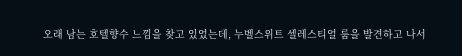오래 남는 호텔향수 느낌을 찾고 있었는데, 누벨스위트 셀레스티얼 룸을 발견하고 나서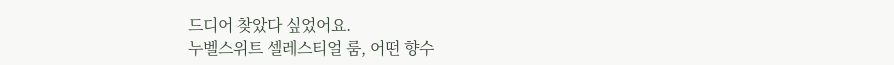드디어 찾았다 싶었어요.
누벨스위트 셀레스티얼 룸, 어떤 향수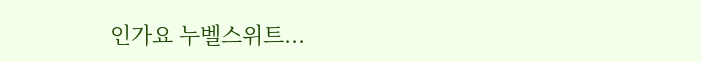인가요 누벨스위트...